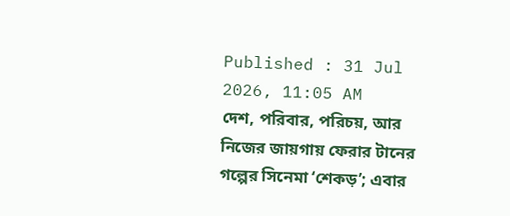Published : 31 Jul 2026, 11:05 AM
দেশ, পরিবার, পরিচয়, আর নিজের জায়গায় ফেরার টানের গল্পের সিনেমা ‘শেকড়’; এবার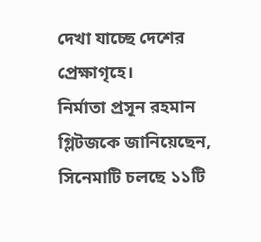দেখা যাচ্ছে দেশের প্রেক্ষাগৃহে।
নির্মাতা প্রসূন রহমান গ্লিটজকে জানিয়েছেন, সিনেমাটি চলছে ১১টি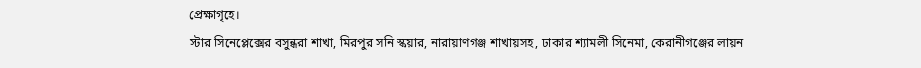প্রেক্ষাগৃহে।
স্টার সিনেপ্লেক্সের বসুন্ধরা শাখা, মিরপুর সনি স্কয়ার, নারায়াণগঞ্জ শাখায়সহ, ঢাকার শ্যামলী সিনেমা, কেরানীগঞ্জের লায়ন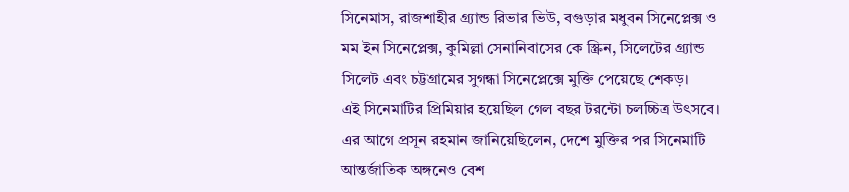সিনেমাস, রাজশাহীর গ্র্যান্ড রিভার ভিউ, বগুড়ার মধুবন সিনেপ্লেক্স ও মম ইন সিনেপ্লেক্স, কুমিল্লা সেনানিবাসের কে স্ক্রিন, সিলেটের গ্র্যান্ড সিলেট এবং চট্টগ্রামের সুগন্ধা সিনেপ্লেক্সে মুক্তি পেয়েছে শেকড়।
এই সিনেমাটির প্রিমিয়ার হয়েছিল গেল বছর টরন্টো চলচ্চিত্র উৎসবে। এর আগে প্রসূন রহমান জানিয়েছিলেন, দেশে মুক্তির পর সিনেমাটি আন্তর্জাতিক অঙ্গনেও বেশ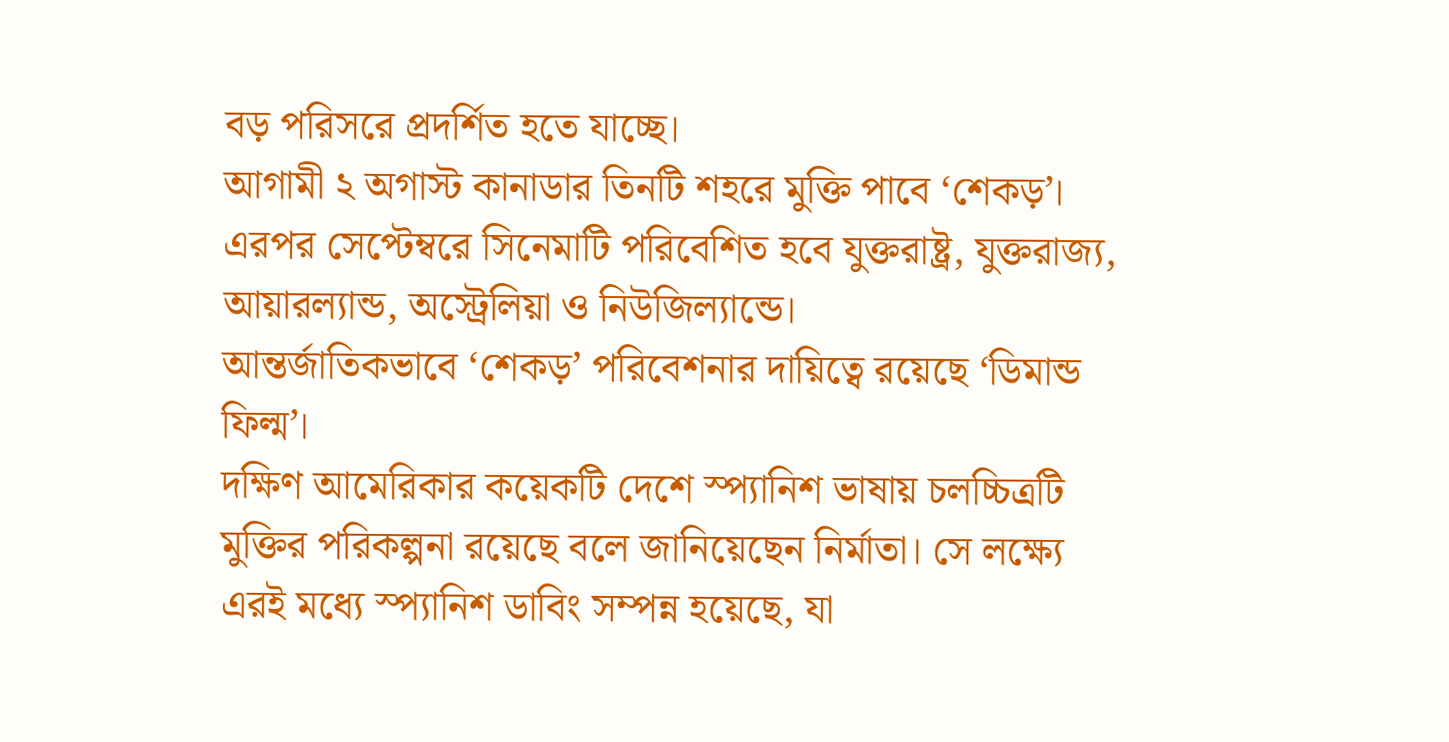বড় পরিসরে প্রদর্শিত হতে যাচ্ছে।
আগামী ২ অগাস্ট কানাডার তিনটি শহরে মুক্তি পাবে ‘শেকড়’। এরপর সেপ্টেম্বরে সিনেমাটি পরিবেশিত হবে যুক্তরাষ্ট্র, যুক্তরাজ্য, আয়ারল্যান্ড, অস্ট্রেলিয়া ও নিউজিল্যান্ডে।
আন্তর্জাতিকভাবে ‘শেকড়’ পরিবেশনার দায়িত্বে রয়েছে ‘ডিমান্ড ফিল্ম’।
দক্ষিণ আমেরিকার কয়েকটি দেশে স্প্যানিশ ভাষায় চলচ্চিত্রটি মুক্তির পরিকল্পনা রয়েছে বলে জানিয়েছেন নির্মাতা। সে লক্ষ্যে এরই মধ্যে স্প্যানিশ ডাবিং সম্পন্ন হয়েছে, যা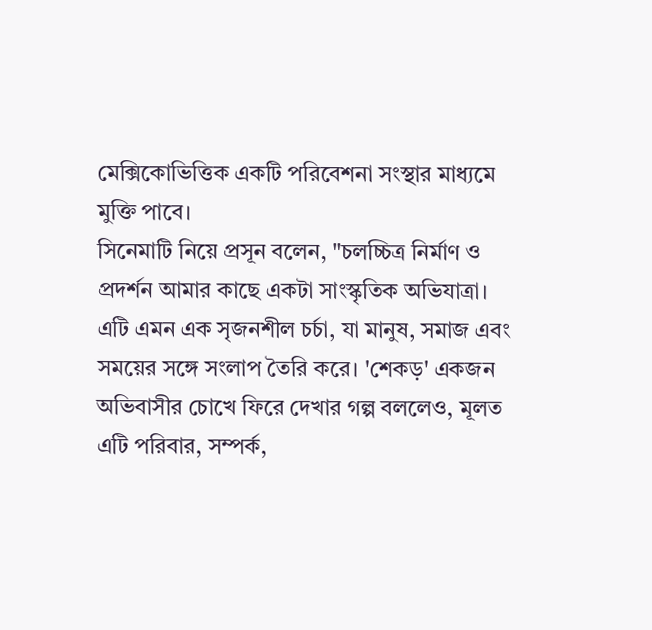মেক্সিকোভিত্তিক একটি পরিবেশনা সংস্থার মাধ্যমে মুক্তি পাবে।
সিনেমাটি নিয়ে প্রসূন বলেন, "চলচ্চিত্র নির্মাণ ও প্রদর্শন আমার কাছে একটা সাংস্কৃতিক অভিযাত্রা। এটি এমন এক সৃজনশীল চর্চা, যা মানুষ, সমাজ এবং সময়ের সঙ্গে সংলাপ তৈরি করে। 'শেকড়' একজন অভিবাসীর চোখে ফিরে দেখার গল্প বললেও, মূলত এটি পরিবার, সম্পর্ক,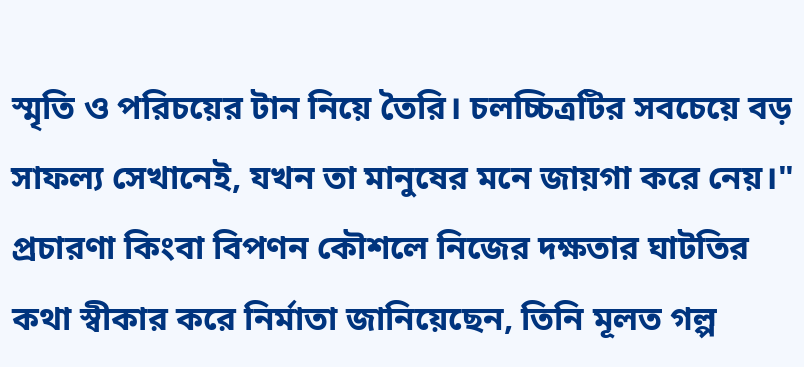স্মৃতি ও পরিচয়ের টান নিয়ে তৈরি। চলচ্চিত্রটির সবচেয়ে বড় সাফল্য সেখানেই, যখন তা মানুষের মনে জায়গা করে নেয়।"
প্রচারণা কিংবা বিপণন কৌশলে নিজের দক্ষতার ঘাটতির কথা স্বীকার করে নির্মাতা জানিয়েছেন, তিনি মূলত গল্প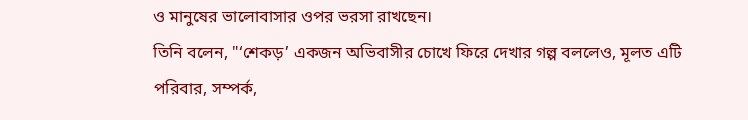ও মানুষের ভালোবাসার ওপর ভরসা রাখছেন।
তিনি বলেন, "‘শেকড়’ একজন অভিবাসীর চোখে ফিরে দেখার গল্প বললেও, মূলত এটি পরিবার, সম্পর্ক,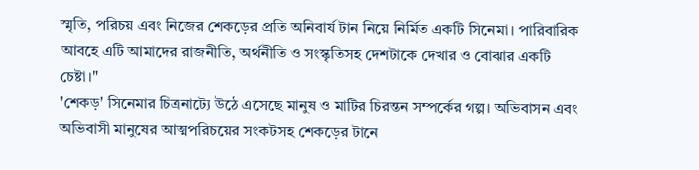স্মৃতি, পরিচয় এবং নিজের শেকড়ের প্রতি অনিবার্য টান নিয়ে নির্মিত একটি সিনেমা। পারিবারিক আবহে এটি আমাদের রাজনীতি, অর্থনীতি ও সংস্কৃতিসহ দেশটাকে দেখার ও বোঝার একটি চেষ্টা।"
'শেকড়' সিনেমার চিত্রনাট্যে উঠে এসেছে মানুষ ও মাটির চিরন্তন সম্পর্কের গল্প। অভিবাসন এবং অভিবাসী মানুষের আত্মপরিচয়ের সংকটসহ শেকড়ের টানে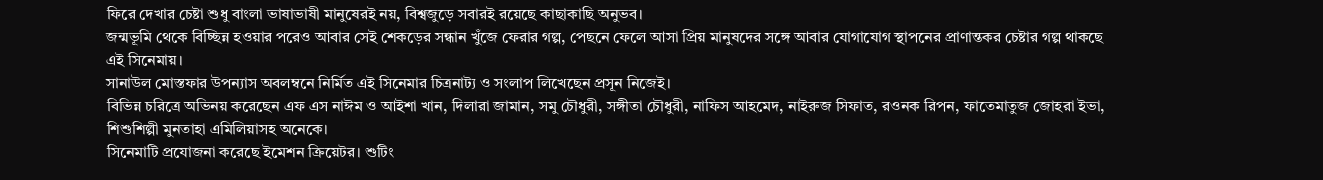ফিরে দেখার চেষ্টা শুধু বাংলা ভাষাভাষী মানুষেরই নয়, বিশ্বজুড়ে সবারই রয়েছে কাছাকাছি অনুভব।
জন্মভূমি থেকে বিচ্ছিন্ন হওয়ার পরেও আবার সেই শেকড়ের সন্ধান খুঁজে ফেরার গল্প, পেছনে ফেলে আসা প্রিয় মানুষদের সঙ্গে আবার যোগাযোগ স্থাপনের প্রাণান্তকর চেষ্টার গল্প থাকছে এই সিনেমায়।
সানাউল মোস্তফার উপন্যাস অবলম্বনে নির্মিত এই সিনেমার চিত্রনাট্য ও সংলাপ লিখেছেন প্রসূন নিজেই।
বিভিন্ন চরিত্রে অভিনয় করেছেন এফ এস নাঈম ও আইশা খান, দিলারা জামান, সমু চৌধুরী, সঙ্গীতা চৌধুরী, নাফিস আহমেদ, নাইরুজ সিফাত, রওনক রিপন, ফাতেমাতুজ জোহরা ইভা, শিশুশিল্পী মুনতাহা এমিলিয়াসহ অনেকে।
সিনেমাটি প্রযোজনা করেছে ইমেশন ক্রিয়েটর। শুটিং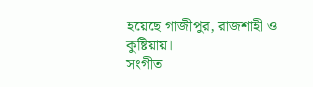হয়েছে গাজীপুর, রাজশাহী ও কুষ্টিয়ায়।
সংগীত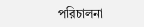পরিচালনা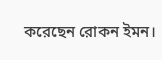করেছেন রোকন ইমন।